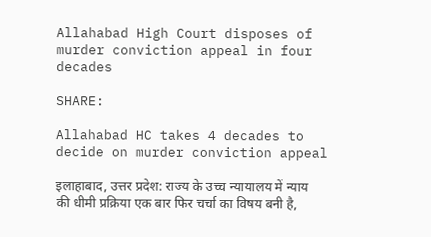Allahabad High Court disposes of murder conviction appeal in four decades

SHARE:

Allahabad HC takes 4 decades to decide on murder conviction appeal

इलाहाबाद, उत्तर प्रदेश: राज्य के उच्च न्यायालय में न्याय की धीमी प्रक्रिया एक बार फिर चर्चा का विषय बनी है,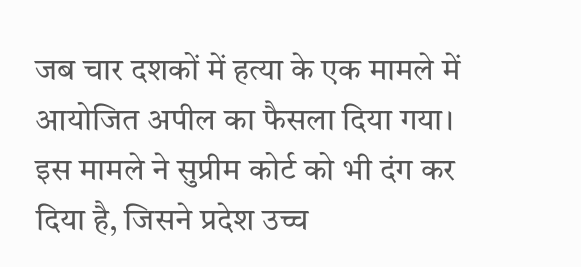जब चार दशकों में हत्या के एक मामले में आयोजित अपील का फैसला दिया गया। इस मामले ने सुप्रीम कोर्ट को भी दंग कर दिया है, जिसने प्रदेश उच्च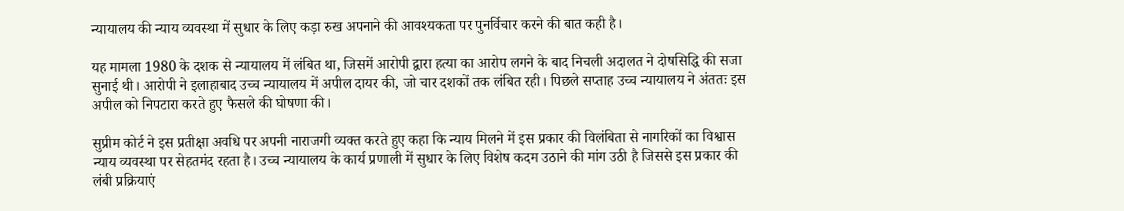न्यायालय की न्याय व्यवस्था में सुधार के लिए कड़ा रुख अपनाने की आवश्यकता पर पुनर्विचार करने की बात कही है।

यह मामला 1980 के दशक से न्यायालय में लंबित था, जिसमें आरोपी द्वारा हत्या का आरोप लगने के बाद निचली अदालत ने दोषसिद्धि की सजा सुनाई थी। आरोपी ने इलाहाबाद उच्च न्यायालय में अपील दायर की, जो चार दशकों तक लंबित रही। पिछले सप्ताह उच्च न्यायालय ने अंततः इस अपील को निपटारा करते हुए फैसले की घोषणा की।

सुप्रीम कोर्ट ने इस प्रतीक्षा अवधि पर अपनी नाराजगी व्यक्त करते हुए कहा कि न्याय मिलने में इस प्रकार की विलंबिता से नागरिकों का विश्वास न्याय व्यवस्था पर सेहतमंद रहता है। उच्च न्यायालय के कार्य प्रणाली में सुधार के लिए विशेष कदम उठाने की मांग उठी है जिससे इस प्रकार की लंबी प्रक्रियाएं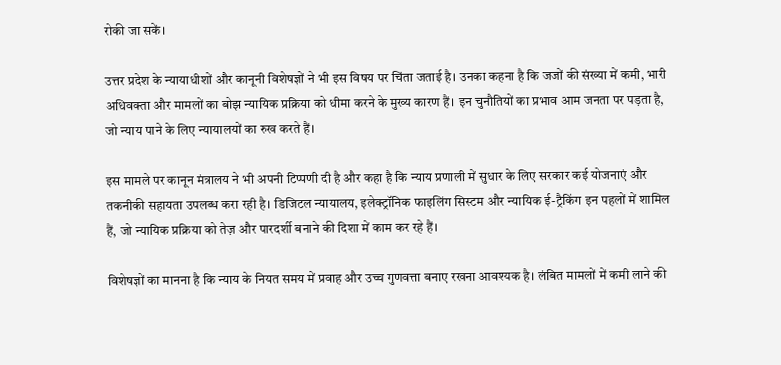रोकी जा सकें।

उत्तर प्रदेश के न्यायाधीशों और कानूनी विशेषज्ञों ने भी इस विषय पर चिंता जताई है। उनका कहना है कि जजों की संख्या में कमी, भारी अधिवक्ता और मामलों का बोझ न्यायिक प्रक्रिया को धीमा करने के मुख्य कारण हैं। इन चुनौतियों का प्रभाव आम जनता पर पड़ता है, जो न्याय पाने के लिए न्यायालयों का रुख करते हैं।

इस मामले पर कानून मंत्रालय ने भी अपनी टिप्पणी दी है और कहा है कि न्याय प्रणाली में सुधार के लिए सरकार कई योजनाएं और तकनीकी सहायता उपलब्ध करा रही है। डिजिटल न्यायालय, इलेक्ट्रॉनिक फाइलिंग सिस्टम और न्यायिक ई-ट्रैकिंग इन पहलों में शामिल हैं, जो न्यायिक प्रक्रिया को तेज़ और पारदर्शी बनाने की दिशा में काम कर रहे हैं।

विशेषज्ञों का मानना है कि न्याय के नियत समय में प्रवाह और उच्च गुणवत्ता बनाए रखना आवश्यक है। लंबित मामलों में कमी लाने की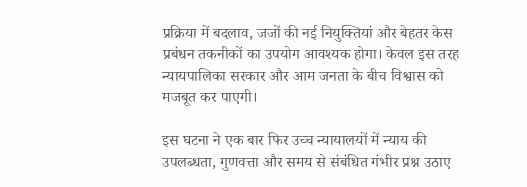प्रक्रिया में बदलाव, जजों की नई नियुक्तियां और बेहतर केस प्रबंधन तकनीकों का उपयोग आवश्यक होगा। केवल इस तरह न्यायपालिका सरकार और आम जनता के बीच विश्वास को मजबूत कर पाएगी।

इस घटना ने एक बार फिर उच्च न्यायालयों में न्याय की उपलब्धता, गुणवत्ता और समय से संबंधित गंभीर प्रश्न उठाए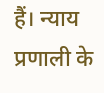हैं। न्याय प्रणाली के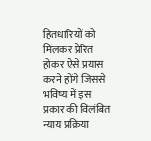हितधारियों को मिलकर प्रेरित होकर ऐसे प्रयास करने होंगे जिससे भविष्य में इस प्रकार की विलंबित न्याय प्रक्रिया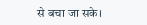से बचा जा सके।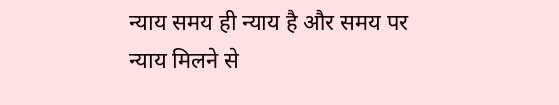न्याय समय ही न्याय है और समय पर न्याय मिलने से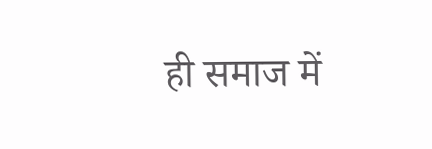ही समाज में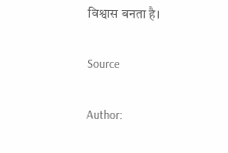विश्वास बनता है।

Source

Author: